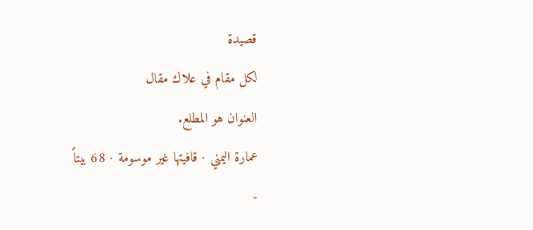قصيدة
لكل مقام في علاك مقال
العنوان هو المطلع.
عمارة اليمني · قافيتها غير موسومة · 68 بيتاً
-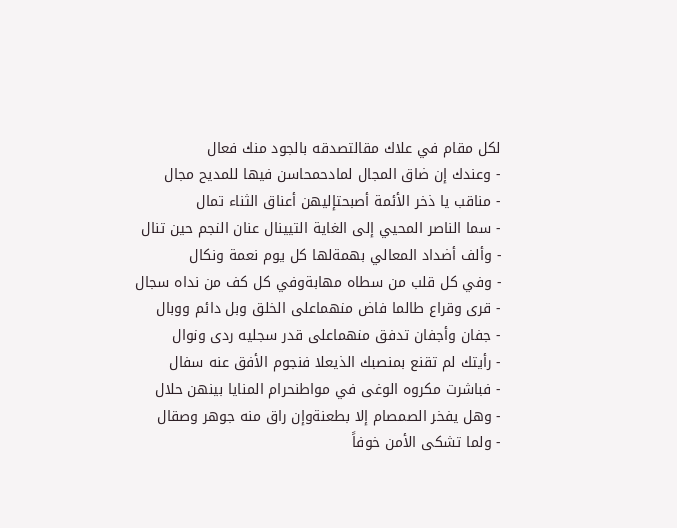لكل مقام في علاك مقالتصدقه بالجود منك فعال
- وعندك إن ضاق المجال لمادحمحاسن فيها للمديح مجال
- مناقب يا ذخر الأئمة أصبحتإليهن أعناق الثناء تمال
- سما الناصر المحيي إلى الغاية التيينال عنان النجم حين تنال
- وألف أضداد المعالي بهمةلها كل يوم نعمة ونكال
- وفي كل قلب من سطاه مهابةوفي كل كف من نداه سجال
- قرى وقراع طالما فاض منهماعلى الخلق وبل دائم ووبال
- جفان وأجفان تدفق منهماعلى قدر سجليه ردى ونوال
- رأيتك لم تقنع بمنصبك الذيعلا فنجوم الأفق عنه سفال
- فباشرت مكروه الوغى في مواطنحرام المنايا بينهن حلال
- وهل يفخر الصمصام إلا بطعنةوإن راق منه جوهر وصقال
- ولما تشكى الأمن خوفاً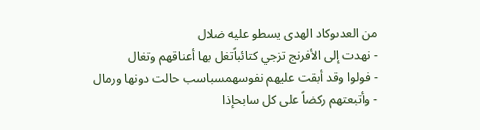من العدىوكاد الهدى يسطو عليه ضلال
- نهدت إلى الأفرنج تزجي كتائباًتغل بها أعناقهم وتغال
- فولوا وقد أبقت عليهم نفوسهمسباسب حالت دونها ورمال
- وأتبعتهم ركضاً على كل سابحإذا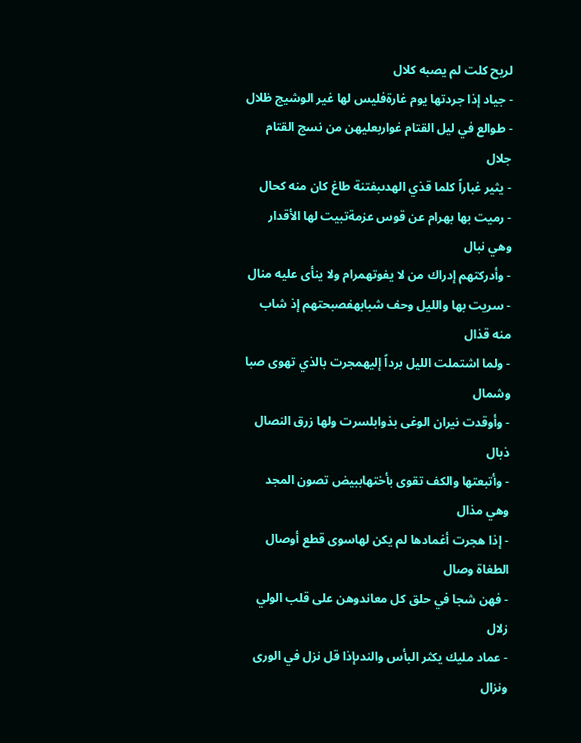لريح كلت لم يصبه كلال
- جياد إذا جردتها يوم غارةفليس لها غير الوشيج ظلال
- طوالع في ليل القتام غواربعليهن من نسج القتام جلال
- يثير غباراً كلما قذي الهدىبفتنة طاغ كان منه كحال
- رميت بها بهرام عن قوس عزمةتبيت لها الأقدار وهي نبال
- وأدركتهم إدراك من لا يفوتهمرام ولا ينأى عليه منال
- سريت بها والليل وحف شبابهفصبحتهم إذ شاب منه قذال
- ولما اشتملت الليل برداً إليهمجرت بالذي تهوى صبا وشمال
- وأوقدت نيران الوغى بذوابلسرت ولها زرق النصال ذبال
- وأتبعتها والكف تقوى بأختهاببيض تصون المجد وهي مذال
- إذا هجرت أغمادها لم يكن لهاسوى قطع أوصال الطغاة وصال
- فهن شجا في حلق كل معاندوهن على قلب الولي زلال
- عماد مليك يكثر البأس والندىإذا قل نزل في الورى ونزال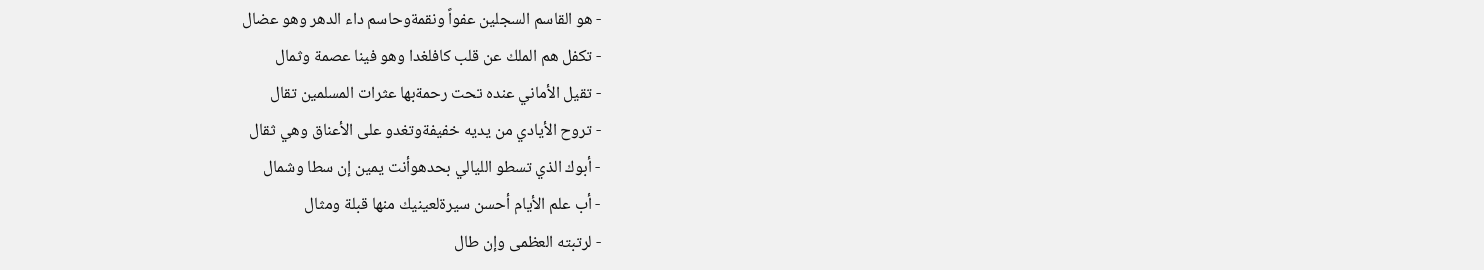- هو القاسم السجلين عفواً ونقمةوحاسم داء الدهر وهو عضال
- تكفل هم الملك عن قلب كافلغدا وهو فينا عصمة وثمال
- تقيل الأماني عنده تحت رحمةبها عثرات المسلمين تقال
- تروح الأيادي من يديه خفيفةوتغدو على الأعناق وهي ثقال
- أبوك الذي تسطو الليالي بحدهوأنت يمين إن سطا وشمال
- أب علم الأيام أحسن سيرةلعينيك منها قبلة ومثال
- لرتبته العظمى وإن طال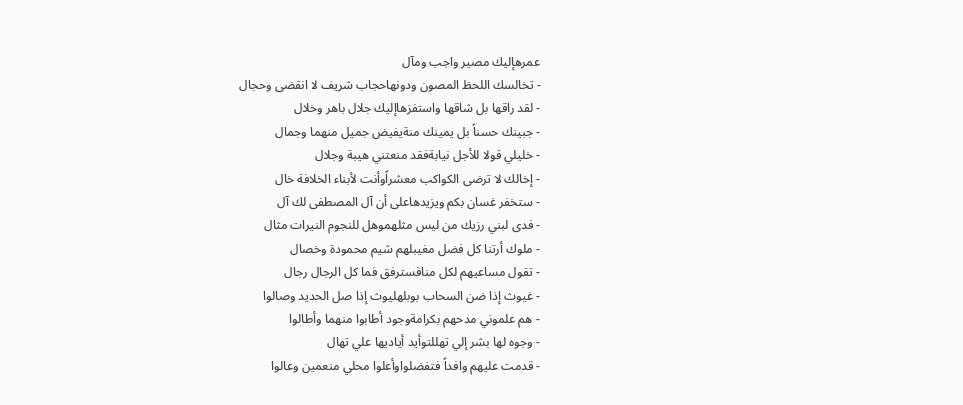عمرهإليك مصير واجب ومآل
- تخالسك اللحظ المصون ودونهاحجاب شريف لا انقضى وحجال
- لقد راقها بل شاقها واستفزهاإليك جلال باهر وخلال
- جبينك حسناً بل يمينك منةيفيض جميل منهما وجمال
- خليلي قولا للأجل نيابةفقد منعتني هيبة وجلال
- إخالك لا ترضى الكواكب معشراًوأنت لأبناء الخلافة خال
- ستخفر غسان بكم ويزيدهاعلى أن آل المصطفى لك آل
- فدى لبني رزيك من ليس مثلهموهل للنجوم النيرات مثال
- ملوك أرتنا كل فضل مغيبلهم شيم محمودة وخصال
- تقول مساعيهم لكل منافسترفق فما كل الرجال رجال
- غيوث إذا ضن السحاب بوبلهليوث إذا صل الحديد وصالوا
- هم علموني مدحهم بكرامةوجود أطابوا منهما وأطالوا
- وجوه لها بشر إلي تهللتوأيد أياديها علي تهال
- قدمت عليهم وافداً فتفضلواوأعلوا محلي منعمين وعالوا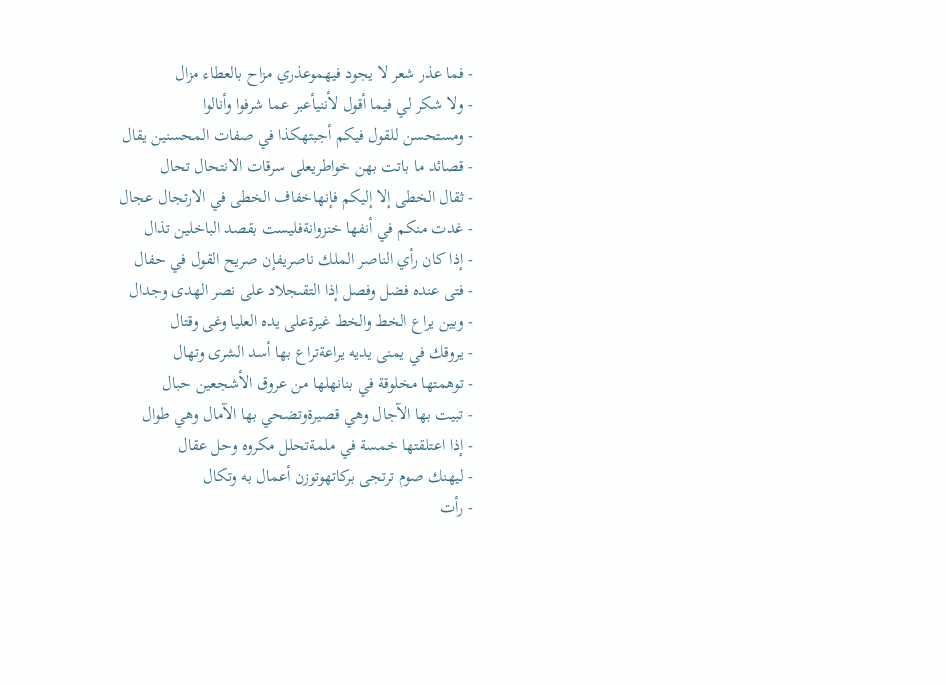- فما عذر شعر لا يجود فيهموعذري مزاح بالعطاء مزال
- ولا شكر لي فيما أقول لأننيأعبر عما شرفوا وأنالوا
- ومستحسن للقول فيكم أجبتهكذا في صفات المحسنين يقال
- قصائد ما باتت بهن خواطريعلى سرقات الانتحال تحال
- ثقال الخطى إلا إليكم فإنهاخفاف الخطى في الارتجال عجال
- غدت منكم في أنفها خنزوانةفليست بقصد الباخلين تذال
- إذا كان رأي الناصر الملك ناصريفإن صريح القول في حفال
- فتى عنده فضل وفصل إذا التقىجلاد على نصر الهدى وجدال
- وبين يراع الخط والخط غيرةعلى يده العليا وغى وقتال
- يروقك في يمنى يديه يراعةتراع بها أسد الشرى وتهال
- توهمتها مخلوقة في بنانهلها من عروق الأشجعين حبال
- تبيت بها الآجال وهي قصيرةوتضحي بها الآمال وهي طوال
- إذا اعتلقتها خمسة في ملمةتحلل مكروه وحل عقال
- ليهنك صوم ترتجى بركاتهوتوزن أعمال به وتكال
- رأت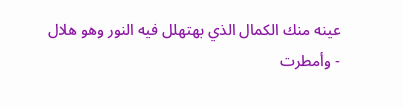عينه منك الكمال الذي بهتهلل فيه النور وهو هلال
- وأمطرت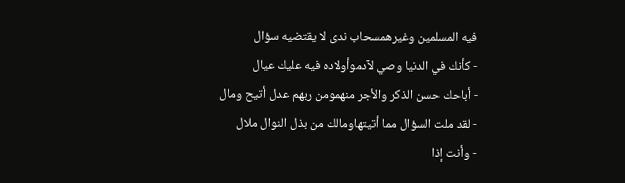فيه المسلمين وغيرهمسحاب ندى لا يقتضيه سؤال
- كأنك في الدنيا وصي لآدموأولاده فيه عليك عيال
- أباحك حسن الذكر والأجر منهمومن ربهم عدل أتيح ومال
- لقد ملت السؤال مما أتيتهاومالك من بذل النوال ملال
- وأنت إذا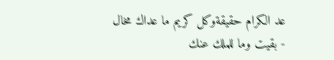عد الكرام حقيقةوكل كريم ما عداك مخال
- بقيت وما للملك عنك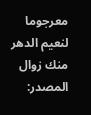معرجوما لنعيم الدهر منك زوال
المصدر: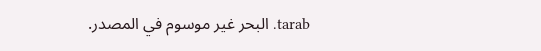tarab. البحر غير موسوم في المصدر.